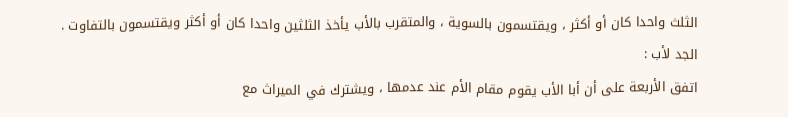الثلث واحدا كان أو أكثر ، ويقتسمون بالسوية ، والمتقرب بالأب يأخذ الثلثين واحدا كان أو أكثر ويقتسمون بالتفاوت .
الجد لأب :
اتفق الأربعة على أن أبا الأب يقوم مقام الأم عند عدمها ، ويشترك في الميراث مع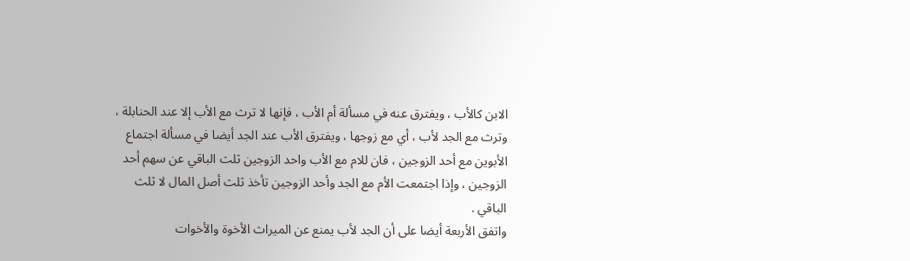الابن كالأب ، ويفترق عنه في مسألة أم الأب ، فإنها لا ترث مع الأب إلا عند الحنابلة ، وترث مع الجد لأب ، أي مع زوجها ، ويفترق الأب عند الجد أيضا في مسألة اجتماع الأبوين مع أحد الزوجين ، فان للام مع الأب واحد الزوجين ثلث الباقي عن سهم أحد الزوجين ، وإذا اجتمعت الأم مع الجد وأحد الزوجين تأخذ ثلث أصل المال لا ثلث الباقي .
واتفق الأربعة أيضا على أن الجد لأب يمنع عن الميراث الأخوة والأخوات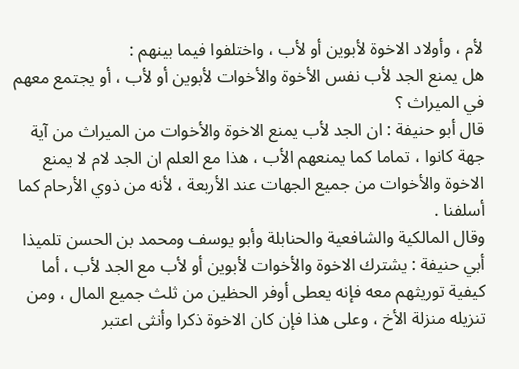لأم ، وأولاد الاخوة لأبوين أو لأب ، واختلفوا فيما بينهم :
هل يمنع الجد لأب نفس الأخوة والأخوات لأبوين أو لأب ، أو يجتمع معهم في الميراث ؟
قال أبو حنيفة : ان الجد لأب يمنع الاخوة والأخوات من الميراث من آية جهة كانوا ، تماما كما يمنعهم الأب ، هذا مع العلم ان الجد لام لا يمنع الاخوة والأخوات من جميع الجهات عند الأربعة ، لأنه من ذوي الأرحام كما أسلفنا .
وقال المالكية والشافعية والحنابلة وأبو يوسف ومحمد بن الحسن تلميذا أبي حنيفة : يشترك الاخوة والأخوات لأبوين أو لأب مع الجد لأب ، أما كيفية توريثهم معه فإنه يعطى أوفر الحظين من ثلث جميع المال ، ومن تنزيله منزلة الأخ ، وعلى هذا فإن كان الاخوة ذكرا وأنثى اعتبر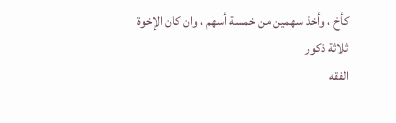كأخ ، وأخذ سهمين من خمسة أسهم ، وان كان الإخوة ثلاثة ذكور
الفقه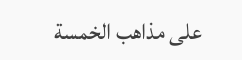على مذاهب الخمسة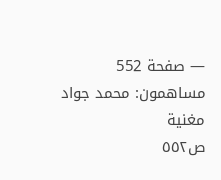— صفحة 552
مساهمون: محمد جواد مغنية
ص٥٥٢